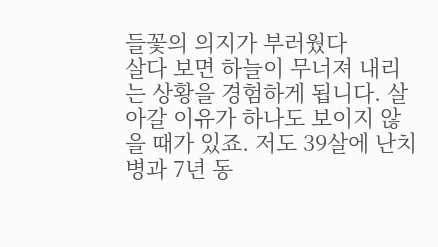들꽃의 의지가 부러웠다
살다 보면 하늘이 무너져 내리는 상황을 경험하게 됩니다. 살아갈 이유가 하나도 보이지 않을 때가 있죠. 저도 39살에 난치병과 7년 동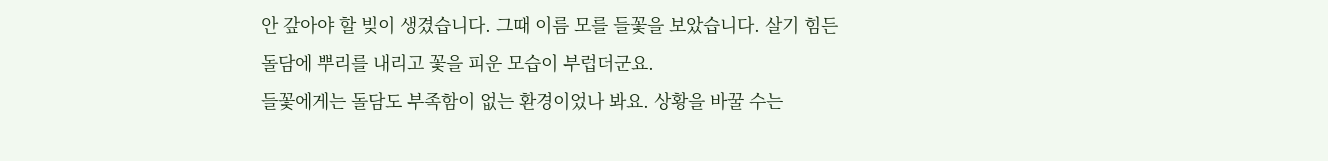안 갚아야 할 빚이 생겼습니다. 그때 이름 모를 들꽃을 보았습니다. 살기 힘든 돌담에 뿌리를 내리고 꽃을 피운 모습이 부럽더군요.
들꽃에게는 돌담도 부족함이 없는 환경이었나 봐요. 상황을 바꿀 수는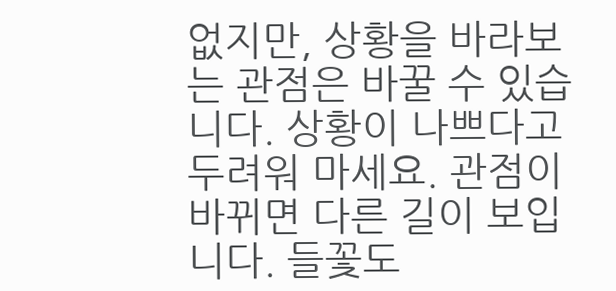없지만, 상황을 바라보는 관점은 바꿀 수 있습니다. 상황이 나쁘다고 두려워 마세요. 관점이 바뀌면 다른 길이 보입니다. 들꽃도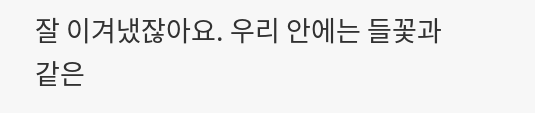잘 이겨냈잖아요. 우리 안에는 들꽃과 같은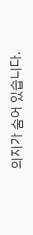의지가 숨어 있습니다.